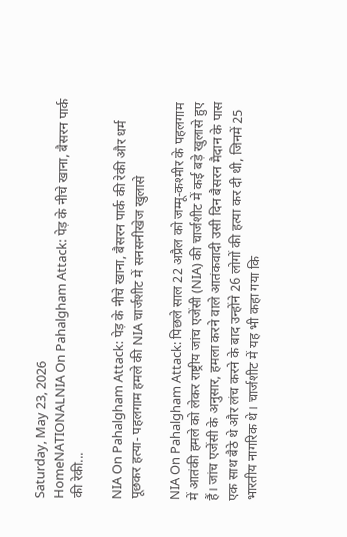Saturday, May 23, 2026
HomeNATIONALNIA On Pahalgham Attack: पेड़ के नीचे खाना, बैसरन पार्क की रेकी...

NIA On Pahalgham Attack: पेड़ के नीचे खाना, बैसरन पार्क की रेकी और धर्म पूछकर हत्या- पहलगाम हमले की NIA चार्जशीट में सनसनीखेज खुलासे

NIA On Pahalgham Attack: पिछले साल 22 अप्रैल को जम्मू-कश्मीर के पहलगाम में आतंकी हमले को लेकर राष्ट्रीय जांच एजेंसी (NIA) की चार्जशीट में कई बड़े खुलासे हुए हैं। जांच एजेंसी के अनुसार, हमला करने वाले आतंकवादी उसी दिन बैसरन मैदान के पास एक साथ बैठे थे और लंच करने के बाद उन्होंने 26 लोगों की हत्या कर दी थी, जिनमें 25 भारतीय नागरिक थे। चार्जशीट में यह भी कहा गया कि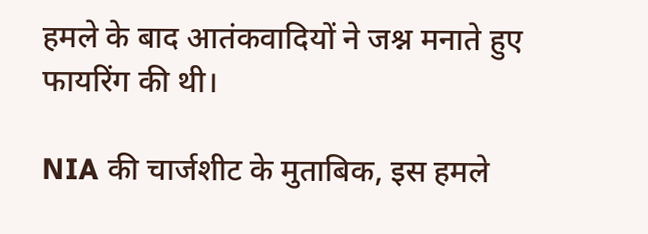हमले के बाद आतंकवादियों ने जश्न मनाते हुए फायरिंग की थी।

NIA की चार्जशीट के मुताबिक, इस हमले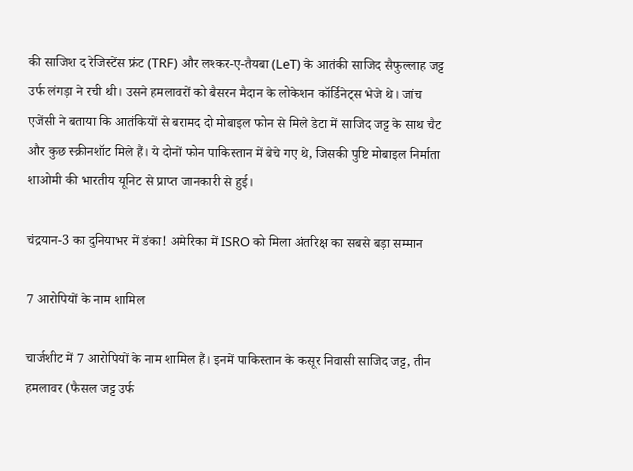की साजिश द रेजिस्टेंस फ्रंट (TRF) और लश्कर-ए-तैयबा (LeT) के आतंकी साजिद सैफुल्लाह जट्ट उर्फ लंगड़ा ने रची थी। उसने हमलावरों को बैसरन मैदान के लोकेशन कॉर्डिनेट्स भेजे थे। जांच एजेंसी ने बताया कि आतंकियों से बरामद दो मोबाइल फोन से मिले डेटा में साजिद जट्ट के साथ चैट और कुछ स्क्रीनशॉट मिले हैं। ये दोनों फोन पाकिस्तान में बेचे गए थे, जिसकी पुष्टि मोबाइल निर्माता शाओमी की भारतीय यूनिट से प्राप्त जानकारी से हुई।

चंद्रयान-3 का दुनियाभर में डंका! अमेरिका में ISRO को मिला अंतरिक्ष का सबसे बड़ा सम्मान

7 आरोपियों के नाम शामिल

चार्जशीट में 7 आरोपियों के नाम शामिल हैं। इनमें पाकिस्तान के कसूर निवासी साजिद जट्ट, तीन हमलावर (फैसल जट्ट उर्फ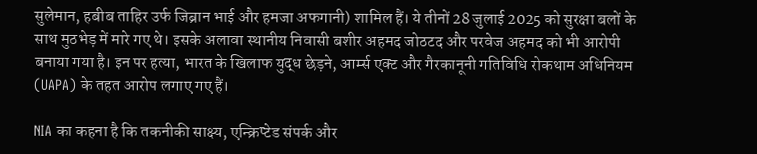सुलेमान, हबीब ताहिर उर्फ जिब्रान भाई और हमजा अफगानी) शामिल हैं। ये तीनों 28 जुलाई 2025 को सुरक्षा बलों के साथ मुठभेड़ में मारे गए थे। इसके अलावा स्थानीय निवासी बशीर अहमद जोठटद और परवेज अहमद को भी आरोपी बनाया गया है। इन पर हत्या, भारत के खिलाफ युद्ध छेड़ने, आर्म्स एक्ट और गैरकानूनी गतिविधि रोकथाम अधिनियम (UAPA) के तहत आरोप लगाए गए हैं।

NIA का कहना है कि तकनीकी साक्ष्य, एन्क्रिप्टेड संपर्क और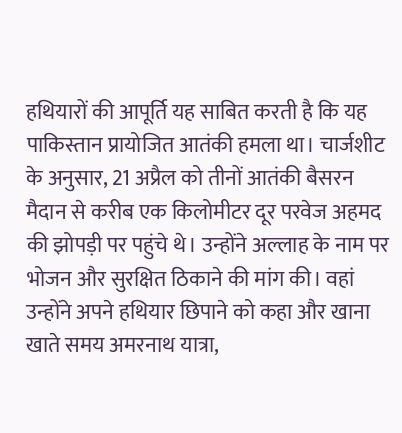हथियारों की आपूर्ति यह साबित करती है कि यह पाकिस्तान प्रायोजित आतंकी हमला था। चार्जशीट के अनुसार, 21 अप्रैल को तीनों आतंकी बैसरन मैदान से करीब एक किलोमीटर दूर परवेज अहमद की झोपड़ी पर पहुंचे थे। उन्होंने अल्लाह के नाम पर भोजन और सुरक्षित ठिकाने की मांग की। वहां उन्होंने अपने हथियार छिपाने को कहा और खाना खाते समय अमरनाथ यात्रा,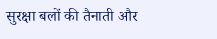सुरक्षा बलों की तैनाती और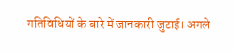गतिविधियों के बारे में जानकारी जुटाई। अगले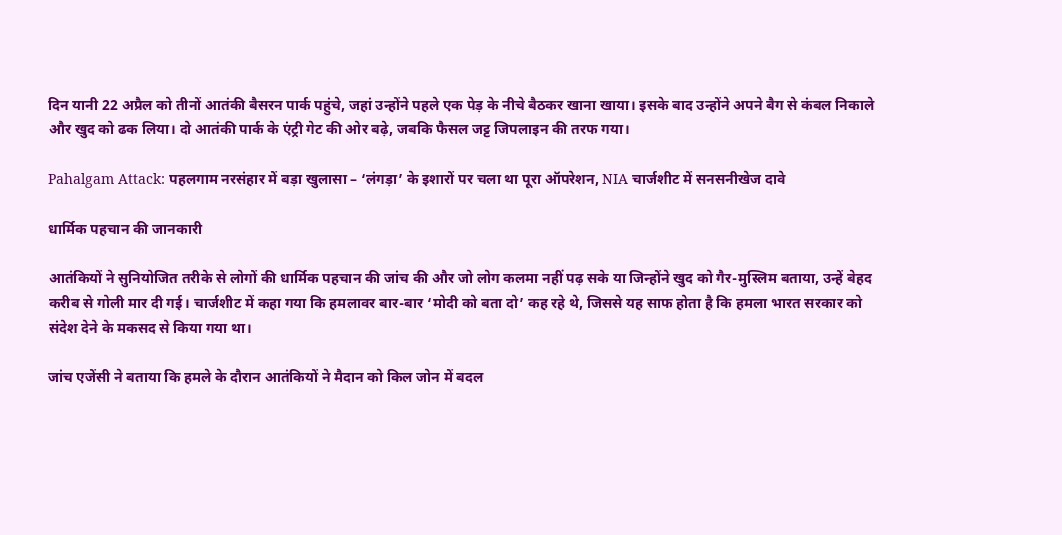दिन यानी 22 अप्रैल को तीनों आतंकी बैसरन पार्क पहुंचे, जहां उन्होंने पहले एक पेड़ के नीचे बैठकर खाना खाया। इसके बाद उन्होंने अपने बैग से कंबल निकाले और खुद को ढक लिया। दो आतंकी पार्क के एंट्री गेट की ओर बढ़े, जबकि फैसल जट्ट जिपलाइन की तरफ गया।

Pahalgam Attack: पहलगाम नरसंहार में बड़ा खुलासा – ‘लंगड़ा’ के इशारों पर चला था पूरा ऑपरेशन, NIA चार्जशीट में सनसनीखेज दावे

धार्मिक पहचान की जानकारी

आतंकियों ने सुनियोजित तरीके से लोगों की धार्मिक पहचान की जांच की और जो लोग कलमा नहीं पढ़ सके या जिन्होंने खुद को गैर-मुस्लिम बताया, उन्हें बेहद करीब से गोली मार दी गई। चार्जशीट में कहा गया कि हमलावर बार-बार ‘मोदी को बता दो’ कह रहे थे, जिससे यह साफ होता है कि हमला भारत सरकार को संदेश देने के मकसद से किया गया था।

जांच एजेंसी ने बताया कि हमले के दौरान आतंकियों ने मैदान को किल जोन में बदल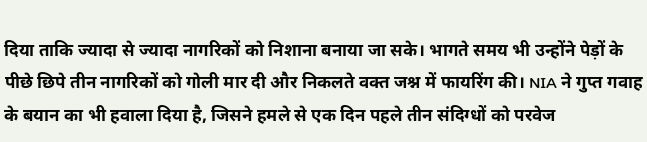दिया ताकि ज्यादा से ज्यादा नागरिकों को निशाना बनाया जा सके। भागते समय भी उन्होंने पेड़ों के पीछे छिपे तीन नागरिकों को गोली मार दी और निकलते वक्त जश्न में फायरिंग की। NIA ने गुप्त गवाह के बयान का भी हवाला दिया है, जिसने हमले से एक दिन पहले तीन संदिग्धों को परवेज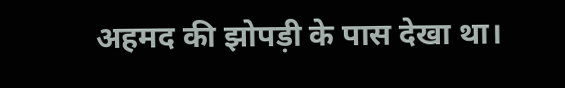अहमद की झोपड़ी के पास देखा था।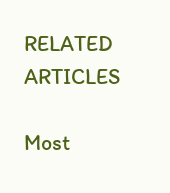RELATED ARTICLES

Most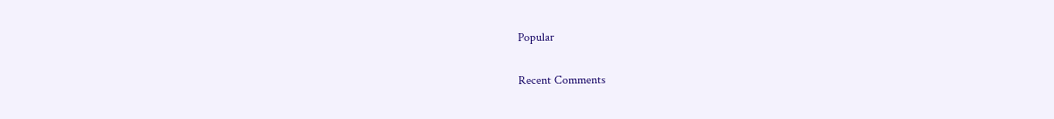Popular

Recent Comments